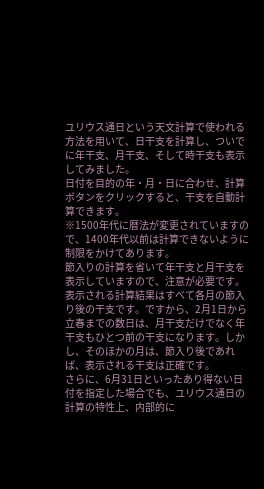ユリウス通日という天文計算で使われる方法を用いて、日干支を計算し、ついでに年干支、月干支、そして時干支も表示してみました。
日付を目的の年・月・日に合わせ、計算ボタンをクリックすると、干支を自動計算できます。
※1500年代に暦法が変更されていますので、1400年代以前は計算できないように制限をかけてあります。
節入りの計算を省いて年干支と月干支を表示していますので、注意が必要です。表示される計算結果はすべて各月の節入り後の干支です。ですから、2月1日から立春までの数日は、月干支だけでなく年干支もひとつ前の干支になります。しかし、そのほかの月は、節入り後であれば、表示される干支は正確です。
さらに、6月31日といったあり得ない日付を指定した場合でも、ユリウス通日の計算の特性上、内部的に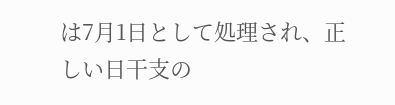は7月1日として処理され、正しい日干支の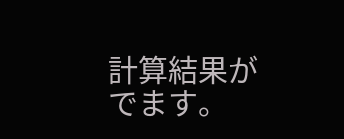計算結果がでます。